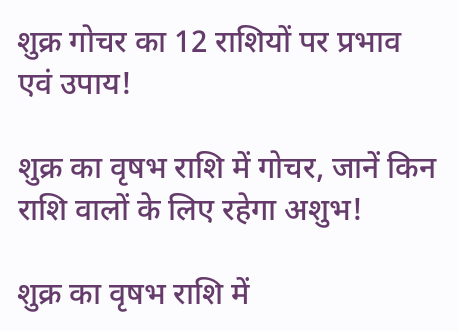शुक्र गोचर का 12 राशियों पर प्रभाव एवं उपाय!

शुक्र का वृषभ राशि में गोचर, जानें किन राशि वालों के लिए रहेगा अशुभ!

शुक्र का वृषभ राशि में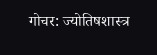गोचर: ज्योतिषशास्‍त्र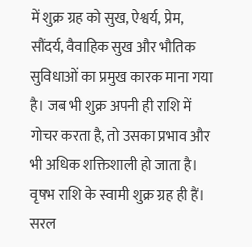में शुक्र ग्रह को सुख, ऐश्वर्य, प्रेम, सौंदर्य, वैवाहिक सुख और भौतिक सुविधाओं का प्रमुख कारक माना गया है। जब भी शुक्र अपनी ही राशि में गोचर करता है, तो उसका प्रभाव और भी अधिक शक्तिशाली हो जाता है। वृषभ राशि के स्‍वामी शुक्र ग्रह ही हैं। सरल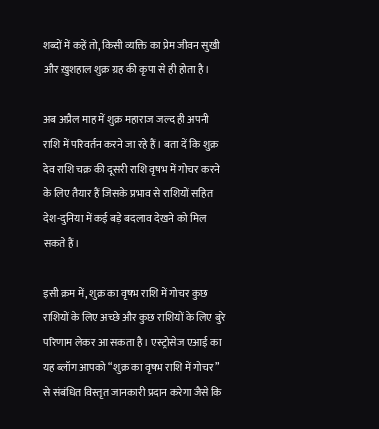शब्दों में कहें तो, किसी व्यक्ति का प्रेम जीवन सुखी और ख़ुशहाल शुक्र ग्रह की कृपा से ही होता है।

अब अप्रैल माह में शुक्र महाराज जल्द ही अपनी राशि में परिवर्तन करने जा रहे हैं। बता दें कि शुक्र देव राशि चक्र की दूसरी राशि वृषभ में गोचर करने के लिए तैयार हैं जिसके प्रभाव से राशियों सहित देश-दुनिया में कई बड़े बदलाव देखने को मिल सकते हैं।

इसी क्रम में, शुक्र का वृषभ राशि में गोचर कुछ राशियों के लिए अच्छे और कुछ राशियों के लिए बुरे परिणाम लेकर आ सकता है। एस्ट्रोसेज एआई का यह ब्लॉग आपको “शुक्र का वृषभ राशि में गोचर” से संबंधित विस्तृत जानकारी प्रदान करेगा जैसे कि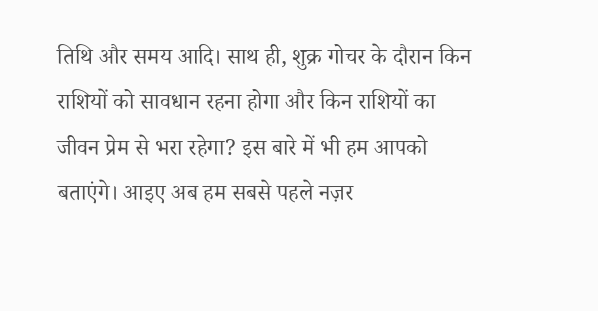तिथि और समय आदि। साथ ही, शुक्र गोचर के दौरान किन राशियों को सावधान रहना होगा और किन राशियों का जीवन प्रेम से भरा रहेगा? इस बारे में भी हम आपको बताएंगे। आइए अब हम सबसे पहले नज़र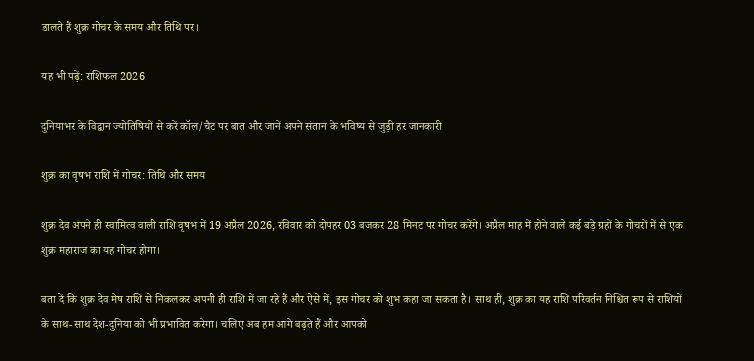डालते हैं शुक्र गोचर के समय और तिथि पर।

यह भी पढ़ें: राशिफल 2026

दुनियाभर के विद्वान ज्योतिषियों से करें कॉल/चैट पर बात और जानें अपने संतान के भविष्य से जुड़ी हर जानकारी

शुक्र का वृषभ राशि में गोचर: तिथि और समय

शुक्र देव अपने ही स्वामित्व वाली राशि वृषभ में 19 अप्रैल 2026, रविवार को दोपहर 03 बजकर 28 मिनट पर गोचर करेंगे। अप्रैल माह में होने वाले कई बड़े ग्रहों के गोचरों में से एक शुक्र महाराज का यह गोचर होगा।

बता दें कि शुक्र देव मेष राशि से निकलकर अपनी ही राशि में जा रहे हैं और ऐसे में, इस गोचर को शुभ कहा जा सकता है। साथ ही, शुक्र का यह राशि परिवर्तन निश्चित रूप से राशियों के साथ-साथ देश-दुनिया को भी प्रभावित करेगा। चलिए अब हम आगे बढ़ते हैं और आपको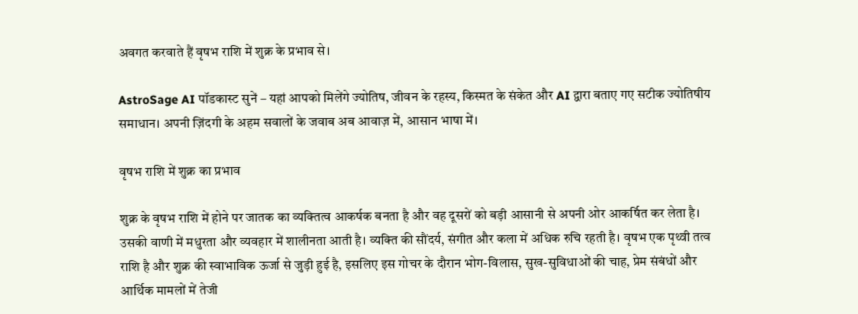अवगत करवाते हैं वृषभ राशि में शुक्र के प्रभाव से।

AstroSage AI पॉडकास्ट सुनें – यहां आपको मिलेंगे ज्योतिष, जीवन के रहस्य, किस्मत के संकेत और AI द्वारा बताए गए सटीक ज्योतिषीय समाधान। अपनी ज़िंदगी के अहम सवालों के जवाब अब आवाज़ में, आसान भाषा में।

वृषभ राशि में शुक्र का प्रभाव

शुक्र के वृषभ राशि में होने पर जातक का व्‍यक्‍तित्‍व आकर्षक बनता है और वह दूसरों को बड़ी आसानी से अपनी ओर आकर्षित कर लेता है। उसकी वाणी में मधुरता और व्‍यवहार में शालीनता आती है। व्‍यक्‍ति की सौंदर्य, संगीत और कला में अधिक रुचि रहती है। वृषभ एक पृथ्वी तत्व राशि है और शुक्र की स्वाभाविक ऊर्जा से जुड़ी हुई है, इसलिए इस गोचर के दौरान भोग-विलास, सुख-सुविधाओं की चाह, प्रेम संबंधों और आर्थिक मामलों में तेजी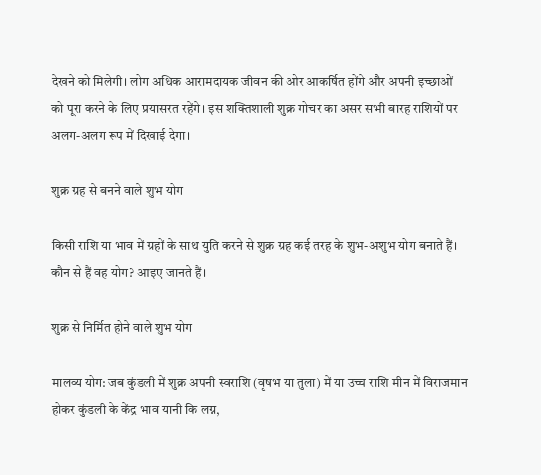देखने को मिलेगी। लोग अधिक आरामदायक जीवन की ओर आकर्षित होंगे और अपनी इच्छाओं को पूरा करने के लिए प्रयासरत रहेंगे। इस शक्तिशाली शुक्र गोचर का असर सभी बारह राशियों पर अलग-अलग रूप में दिखाई देगा।

शुक्र ग्रह से बनने वाले शुभ योग

किसी राशि या भाव में ग्रहों के साथ युति करने से शुक्र ग्र‍ह कई तरह के शुभ-अशुभ योग बनाते हैं। कौन से हैं वह योग? आइए जानते हैं।

शुक्र से निर्मित होने वाले शुभ योग

मालव्य योग: जब कुंडली में शुक्र अपनी स्वराशि (वृषभ या तुला) में या उच्च राशि मीन में विराजमान होकर कुंडली के केंद्र भाव यानी कि लग्न,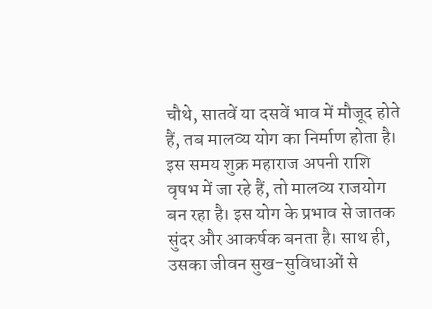चौथे, सातवें या दसवें भाव में मौजूद होते हैं, तब मालव्‍य योग का निर्माण होता है। इस समय शुक्र महाराज अपनी राशि वृषभ में जा रहे हैं, तो मालव्य राजयोग बन रहा है। इस योग के प्रभाव से जातक सुंदर और आकर्षक बनता है। साथ ही, उसका जीवन सुख-सुविधाओं से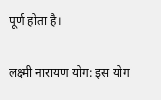पूर्ण होता है।

लक्ष्मी नारायण योग: इस योग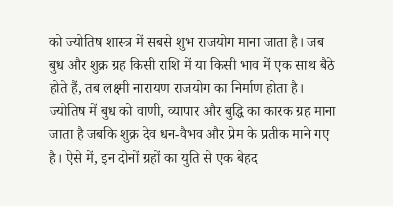को ज्‍योतिष शास्‍त्र में सबसे शुभ राजयोग माना जाता है। जब बुध और शुक्र ग्रह किसी राशि में या किसी भाव में एक साथ बैठे होते हैं, तब लक्ष्मी नारायण राजयोग का निर्माण होता है। ज्योतिष में बुध को वाणी, व्यापार और बुद्धि का कारक ग्रह माना जाता है जबकि शुक्र देव धन-वैभव और प्रेम के प्रतीक माने गए है। ऐसे में, इन दोनों ग्रहों का युति से एक बेहद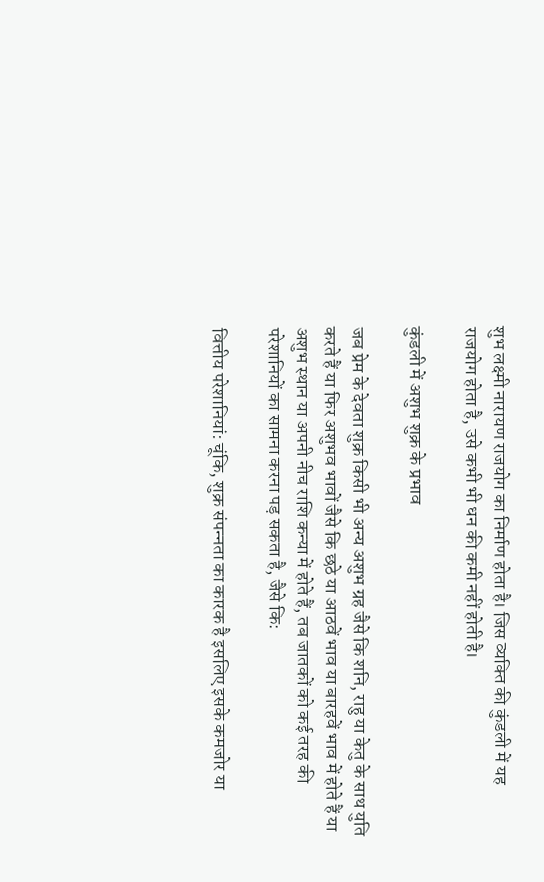शुभ लक्ष्मी नारायण राजयोग का निर्माण होता है। जिस व्‍यक्‍ति की कुंडली में यह राजयोग होता है, उसे कभी भी धन की कमी नहीं होती है।

कुंडली में अशुभ शुक्र के प्रभाव

जब प्रेम के देवता शुक्र किसी भी अन्‍य अशुभ ग्रह जैसे कि शनि, राहु या केतु के साथ युति करते हैं या फिर अशुभव भावों जैसे कि छठे या आठवें भाव या बारहवें भाव में होते हैं या अशुभ स्‍थान या अपनी नीच राशि कन्‍या में होते हैं, तब जातकों को कई तरह की परेशानियों का सामना करना पड़ सकता है, जैसे कि:

वित्तीय परेशानियां: चूंकि, शुक्र संपन्‍नता का कारक है इसलिए इसके कमजोर या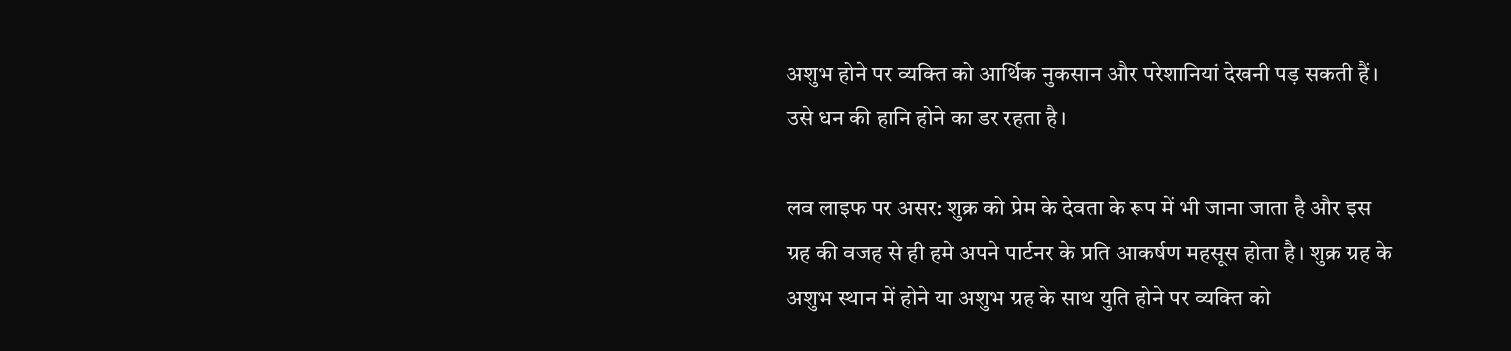अशुभ होने पर व्‍यक्‍ति को आर्थिक नुकसान और परेशानियां देखनी पड़ सकती हैं। उसे धन की हानि होने का डर रहता है।

लव लाइफ पर असर: शुक्र को प्रेम के देवता के रूप में भी जाना जाता है और इस ग्रह की वजह से ही हमे अपने पार्टनर के प्रति आकर्षण महसूस होता है। शुक्र ग्रह के अशुभ स्‍थान में होने या अशुभ ग्रह के साथ युति होने पर व्‍यक्‍ति को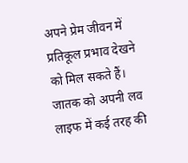अपने प्रेम जीवन में प्रतिकूल प्रभाव देखने को मिल सकते हैं। जातक को अपनी लव लाइफ में कई तरह की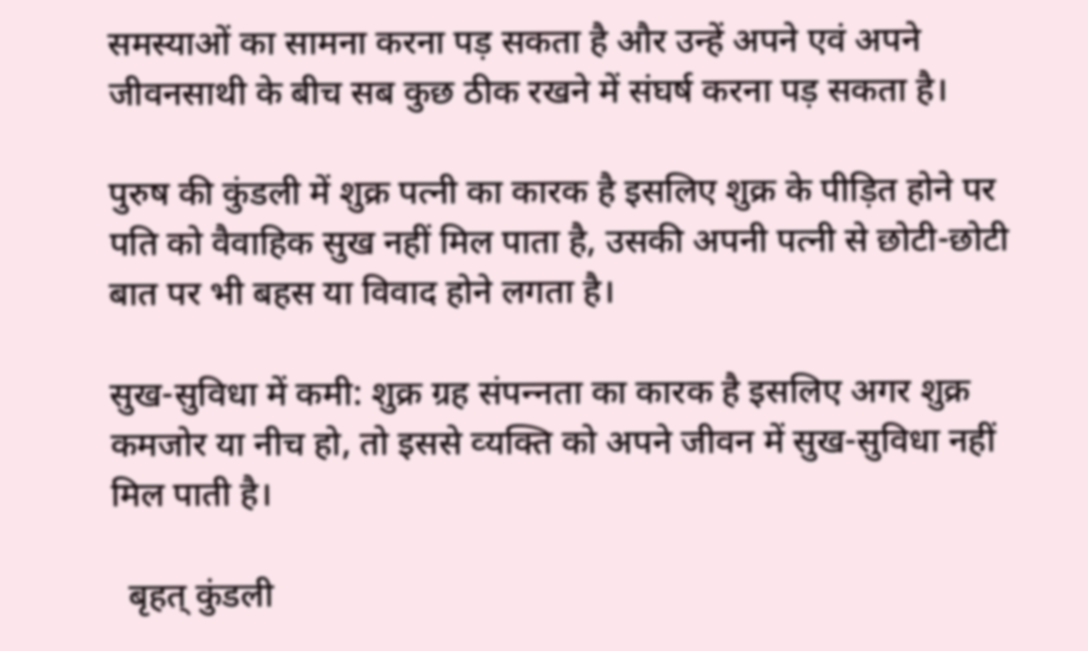समस्‍याओं का सामना करना पड़ सकता है और उन्‍हें अपने एवं अपने जीवनसाथी के बीच सब कुछ ठीक रखने में संघर्ष करना पड़ सकता है।

पुरुष की कुंडली में शुक्र पत्‍नी का कारक है इसलिए शुक्र के पीड़ित होने पर पति को वैवाहिक सुख नहीं मिल पाता है, उसकी अपनी पत्‍नी से छोटी-छोटी बात पर भी बहस या विवाद होने लगता है।

सुख-सुविधा में कमी: शुक्र ग्रह संपन्‍नता का कारक है इसलिए अगर शुक्र कमजोर या नीच हो, तो इससे व्‍यक्‍ति को अपने जीवन में सुख-सुविधा नहीं मिल पाती है।

  बृहत् कुंडली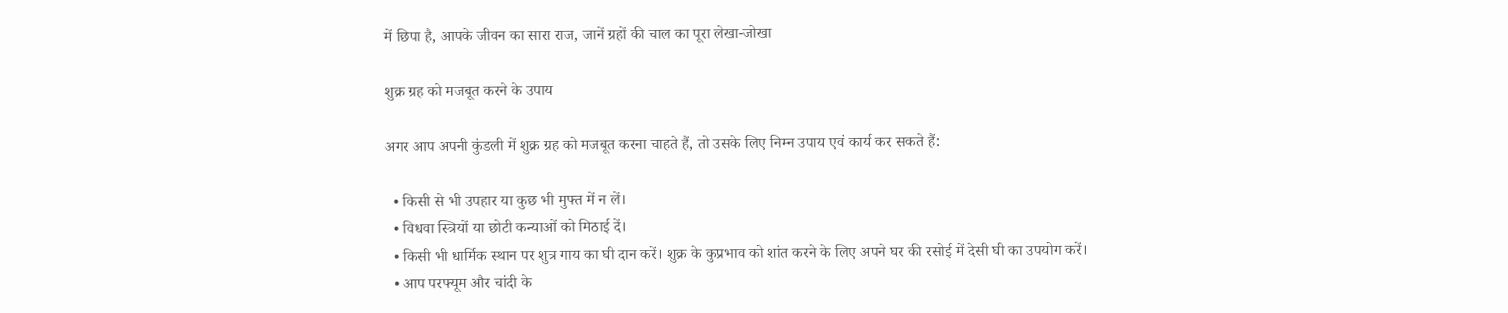में छिपा है, आपके जीवन का सारा राज, जानें ग्रहों की चाल का पूरा लेखा-जोखा

शुक्र ग्रह को मजबूत करने के उपाय

अगर आप अपनी कुंडली में शुक्र ग्रह को मजबूत करना चाहते हैं, तो उसके लिए निम्‍न उपाय एवं कार्य कर सकते हैं:

  • किसी से भी उपहार या कुछ भी मुफ्त में न लें।
  • विधवा स्त्रियों या छोटी कन्‍याओं को मिठाई दें।
  • किसी भी धार्मिक स्‍थान पर शुत्र गाय का घी दान करें। शुक्र के कुप्रभाव को शांत करने के लिए अपने घर की रसोई में देसी घी का उपयोग करें।
  • आप परफ्यूम और चांदी के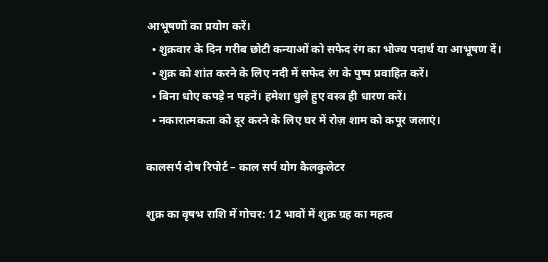आभूषणों का प्रयोग करें।
  • शुक्रवार के दिन गरीब छोटी कन्‍याओं को सफेद रंग का भोज्‍य पदार्थ या आभूषण दें।
  • शुक्र को शांत करने के लिए नदी में सफेद रंग के पुष्‍प प्रवाहित करें।
  • बिना धोए कपड़े न पहनें। हमेशा धुले हुए वस्‍त्र ही धारण करें।
  • नकारात्‍मकता को दूर करने के लिए घर में रोज़ शाम को कपूर जलाएं।

कालसर्प दोष रिपोर्ट – काल सर्प योग कैलकुलेटर

शुक्र का वृषभ राशि में गोचर: 12 भावों में शुक्र ग्रह का महत्व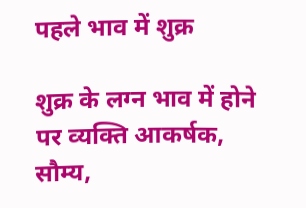पहले भाव में शुक्र

शुक्र के लग्न भाव में होने पर व्‍यक्‍ति आकर्षक, सौम्य,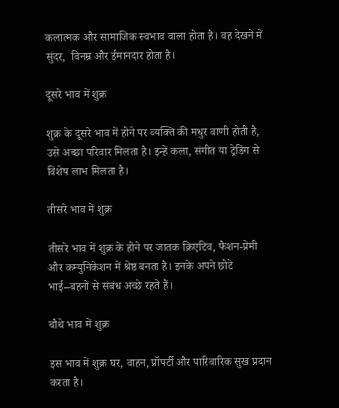कलात्मक और सामाजिक स्‍वभाव वाला होता है। वह देखने में सुंदर,  विनम्र और ईमानदार होता है।

दूसरे भाव में शुक्र

शुक्र के दूसरे भाव में होने पर व्‍यक्‍ति की मधुर वाणी होती है, उसे अच्‍छा परिवार मिलता है। इन्‍हें कला, संगीत या ट्रेडिंग से विशेष लाभ मिलता है।

तीसरे भाव में शुक्र

तीसरे भाव में शुक्र के होने पर जातक क्रिएटिव, फैशन-प्रेमी और कम्युनिकेशन में श्रेष्ठ बनता है। इनके अपने छोटे भाई–बहनों से संबंध अच्छे रहते हैं।

चौथे भाव में शुक्र

इस भाव में शुक्र घर, वाहन, प्रॉपर्टी और पारिवारिक सुख प्रदान करता है।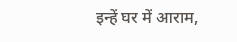इन्‍हें घर में आराम,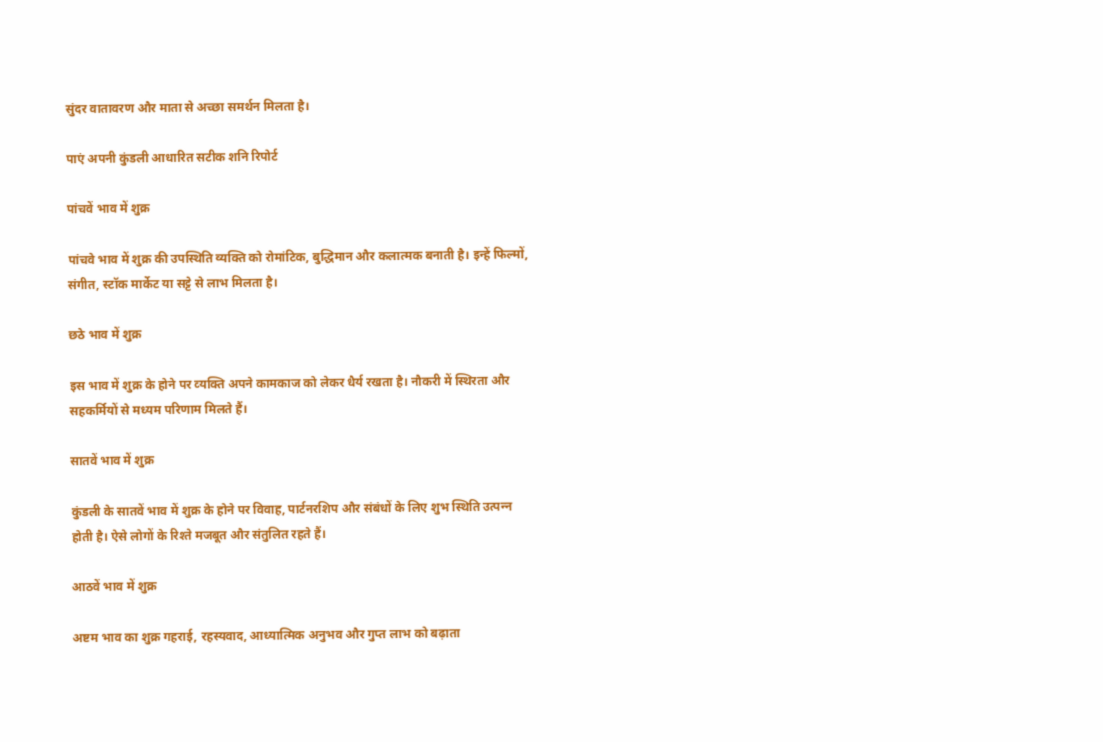सुंदर वातावरण और माता से अच्छा समर्थन मिलता है।

पाएं अपनी कुंडली आधारित सटीक शनि रिपोर्ट

पांचवें भाव में शुक्र

पांचवे भाव में शुक्र की उपस्थिति व्यक्ति को रोमांटिक, बुद्धिमान और कलात्मक बनाती है। इन्‍हें फिल्मों, संगीत, स्टॉक मार्केट या सट्टे से लाभ मिलता है।

छठे भाव में शुक्र

इस भाव में शुक्र के होने पर व्‍यक्‍ति अपने कामकाज को लेकर धैर्य रखता है। नौकरी में स्थिरता और सहकर्मियों से मध्यम परिणाम मिलते हैं।

सातवें भाव में शुक्र

कुंडली के सातवें भाव में शुक्र के होने पर विवाह, पार्टनरशिप और संबंधों के लिए शुभ स्थिति उत्‍पन्‍न होती है। ऐसे लोगों के रिश्ते मजबूत और संतुलित रहते हैं।

आठवें भाव में शुक्र

अष्टम भाव का शुक्र गहराई, रहस्यवाद, आध्यात्मिक अनुभव और गुप्त लाभ को बढ़ाता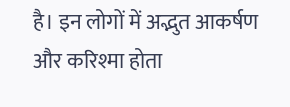है। इन लोगों में अद्भुत आकर्षण और करिश्मा होता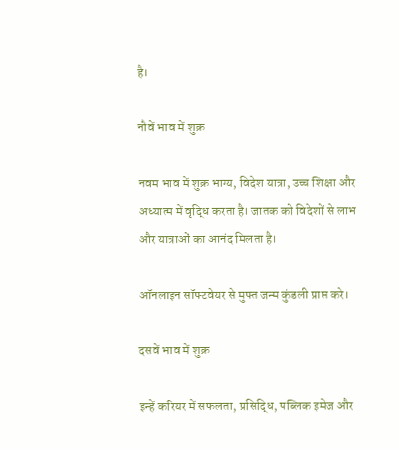है।

नौवें भाव में शुक्र

नवम भाव में शुक्र भाग्य, विदेश यात्रा, उच्च शिक्षा और अध्यात्म में वृद्धि करता है। जातक को विदेशों से लाभ और यात्राओं का आनंद मिलता है।

ऑनलाइन सॉफ्टवेयर से मुफ्त जन्म कुंडली प्राप्त करे।

दसवें भाव में शुक्र

इन्‍हें करियर में सफलता, प्रसिद्धि, पब्लिक इमेज और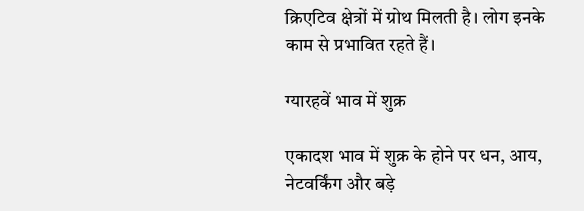क्रिएटिव क्षेत्रों में ग्रोथ मिलती है। लोग इनके काम से प्रभावित रहते हैं।

ग्यारहवें भाव में शुक्र

एकादश भाव में शुक्र के होने पर धन, आय, नेटवर्किंग और बड़े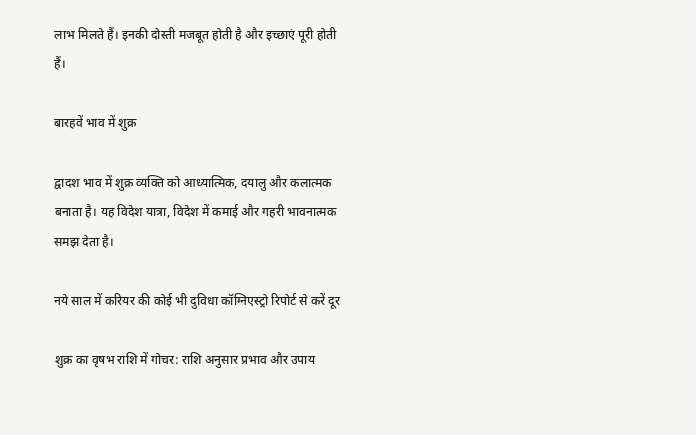लाभ मिलते हैं। इनकी दोस्ती मजबूत होती है और इच्छाएं पूरी होती हैं।

बारहवें भाव में शुक्र

द्वादश भाव में शुक्र व्यक्ति को आध्यात्मिक, दयालु और कलात्मक बनाता है। यह विदेश यात्रा, विदेश में कमाई और गहरी भावनात्मक समझ देता है।

नये साल में करियर की कोई भी दुविधा कॉग्निएस्ट्रो रिपोर्ट से करें दूर

शुक्र का वृषभ राशि में गोचर: राशि अनुसार प्रभाव और उपाय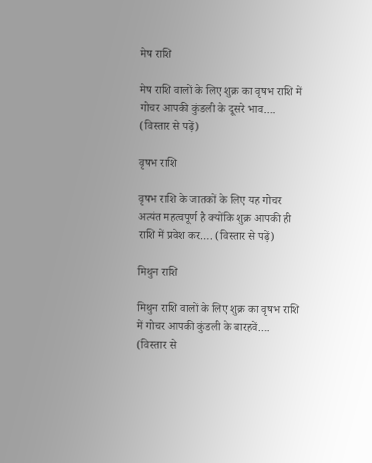मेष राशि

मेष राशि वालों के लिए शुक्र का वृषभ राशि में गोचर आपकी कुंडली के दूसरे भाव…. (विस्तार से पढ़ें)

वृषभ राशि

वृषभ राशि के जातकों के लिए यह गोचर अत्यंत महत्वपूर्ण है क्योंकि शुक्र आपकी ही राशि में प्रवेश कर…. (विस्तार से पढ़ें)

मिथुन राशि

मिथुन राशि वालों के लिए शुक्र का वृषभ राशि में गोचर आपकी कुंडली के बारहवें…. (विस्तार से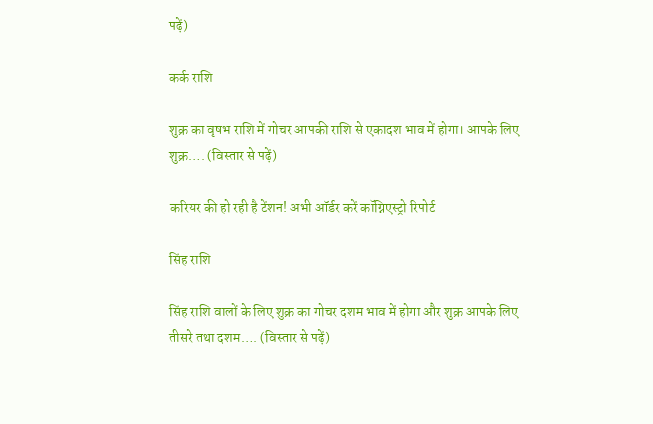पढ़ें)

कर्क राशि

शुक्र का वृषभ राशि में गोचर आपकी राशि से एकादश भाव में होगा। आपके लिए शुक्र…. (विस्तार से पढ़ें)

करियर की हो रही है टेंशन! अभी ऑर्डर करें कॉग्निएस्ट्रो रिपोर्ट

सिंह राशि

सिंह राशि वालों के लिए शुक्र का गोचर दशम भाव में होगा और शुक्र आपके लिए तीसरे तथा दशम…. (विस्तार से पढ़ें)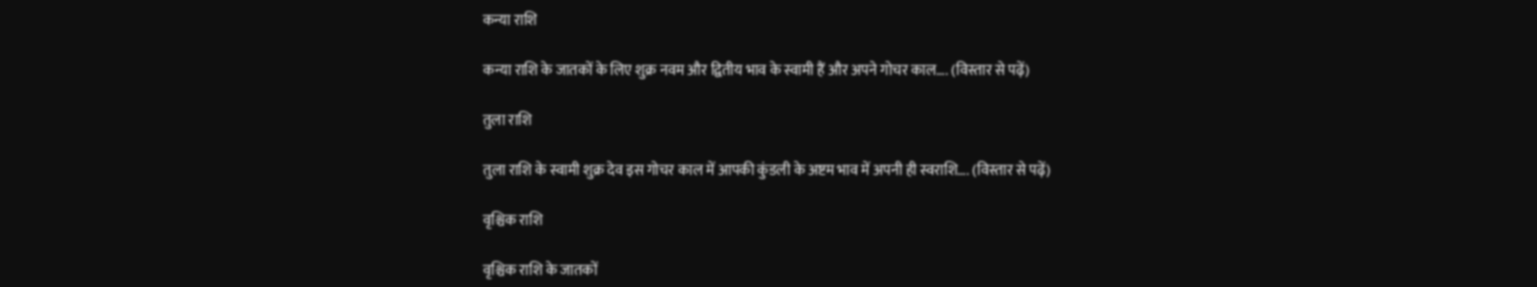कन्या राशि

कन्या राशि के जातकों के लिए शुक्र नवम और द्वितीय भाव के स्वामी हैं और अपने गोचर काल…. (विस्तार से पढ़ें)

तुला राशि

तुला राशि के स्वामी शुक्र देव इस गोचर काल में आपकी कुंडली के अष्टम भाव में अपनी ही स्वराशि…. (विस्तार से पढ़ें)

वृश्चिक राशि

वृश्चिक राशि के जातकों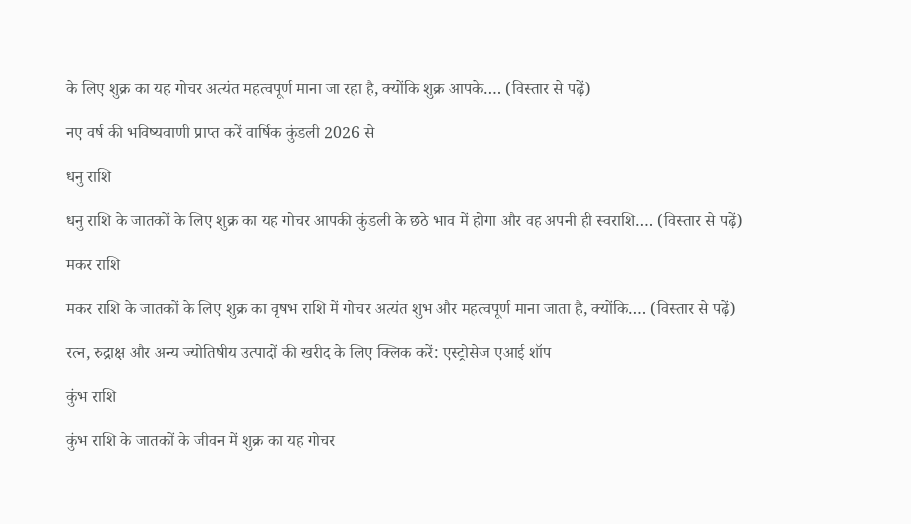के लिए शुक्र का यह गोचर अत्यंत महत्वपूर्ण माना जा रहा है, क्योंकि शुक्र आपके…. (विस्तार से पढ़ें)

नए वर्ष की भविष्यवाणी प्राप्त करें वार्षिक कुंडली 2026 से

धनु राशि

धनु राशि के जातकों के लिए शुक्र का यह गोचर आपकी कुंडली के छठे भाव में होगा और वह अपनी ही स्वराशि…. (विस्तार से पढ़ें)

मकर राशि

मकर राशि के जातकों के लिए शुक्र का वृषभ राशि में गोचर अत्यंत शुभ और महत्वपूर्ण माना जाता है, क्योंकि…. (विस्तार से पढ़ें)

रत्न, रुद्राक्ष और अन्य ज्योतिषीय उत्पादों की खरीद के लिए क्लिक करें: एस्ट्रोसेज एआई शॉप

कुंभ राशि

कुंभ राशि के जातकों के जीवन में शुक्र का यह गोचर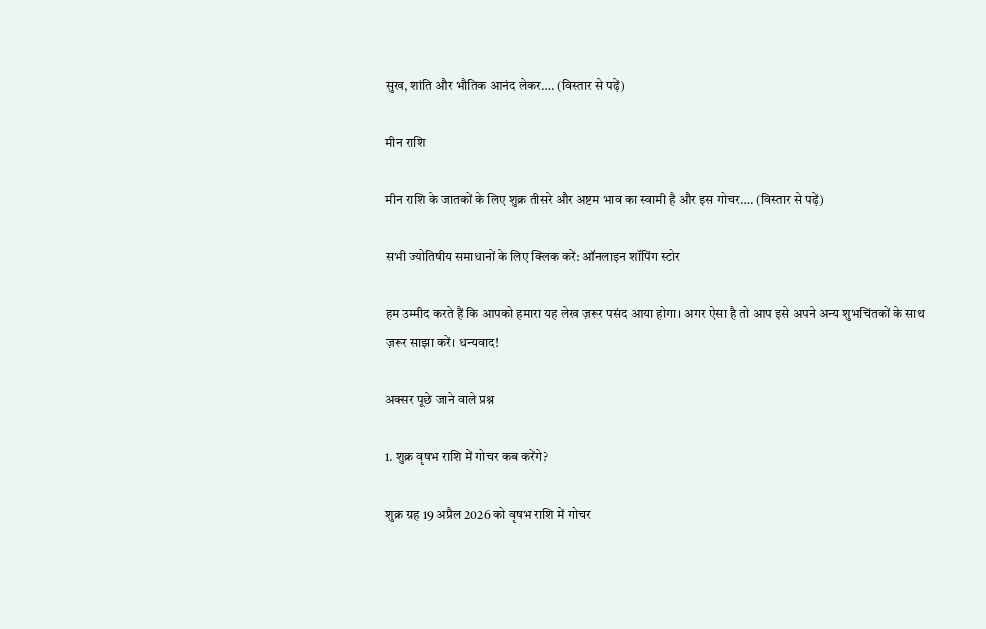सुख, शांति और भौतिक आनंद लेकर…. (विस्तार से पढ़ें)

मीन राशि

मीन राशि के जातकों के लिए शुक्र तीसरे और अष्टम भाव का स्वामी है और इस गोचर…. (विस्तार से पढ़ें)

सभी ज्योतिषीय समाधानों के लिए क्लिक करें: ऑनलाइन शॉपिंग स्टोर

हम उम्मीद करते हैं कि आपको हमारा यह लेख ज़रूर पसंद आया होगा। अगर ऐसा है तो आप इसे अपने अन्य शुभचिंतकों के साथ ज़रूर साझा करें। धन्यवाद!

अक्सर पूछे जाने वाले प्रश्न

1. शुक्र वृषभ राशि में गोचर कब करेंगे?

शुक्र ग्रह 19 अप्रैल 2026 को वृषभ राशि में गोचर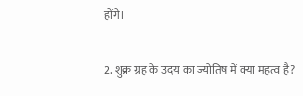होंगे।

2. शुक्र ग्रह के उदय का ज्योतिष में क्या महत्व है?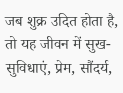जब शुक्र उदित होता है, तो यह जीवन में सुख-सुविधाएं, प्रेम, सौंदर्य,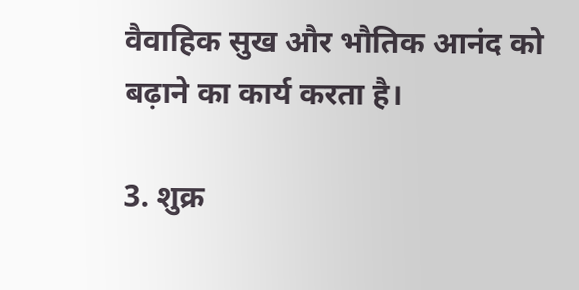वैवाहिक सुख और भौतिक आनंद को बढ़ाने का कार्य करता है।

3. शुक्र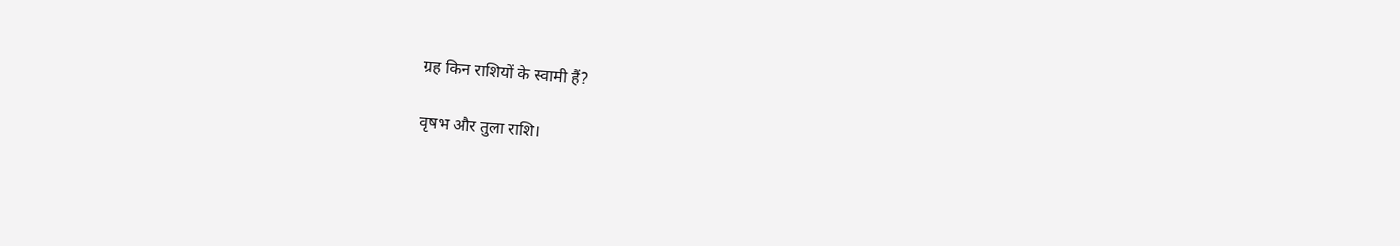ग्रह किन राशियों के स्‍वामी हैं?

वृषभ और तुला राशि।